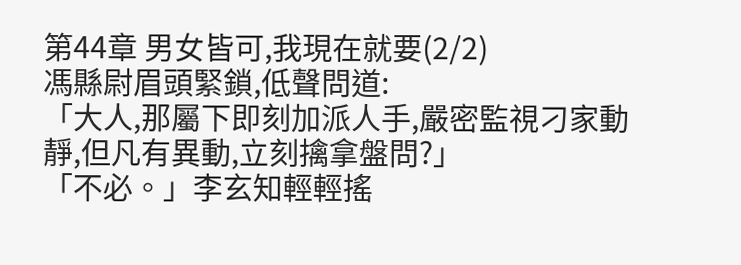第44章 男女皆可,我現在就要(2/2)
馮縣尉眉頭緊鎖,低聲問道:
「大人,那屬下即刻加派人手,嚴密監視刁家動靜,但凡有異動,立刻擒拿盤問?」
「不必。」李玄知輕輕搖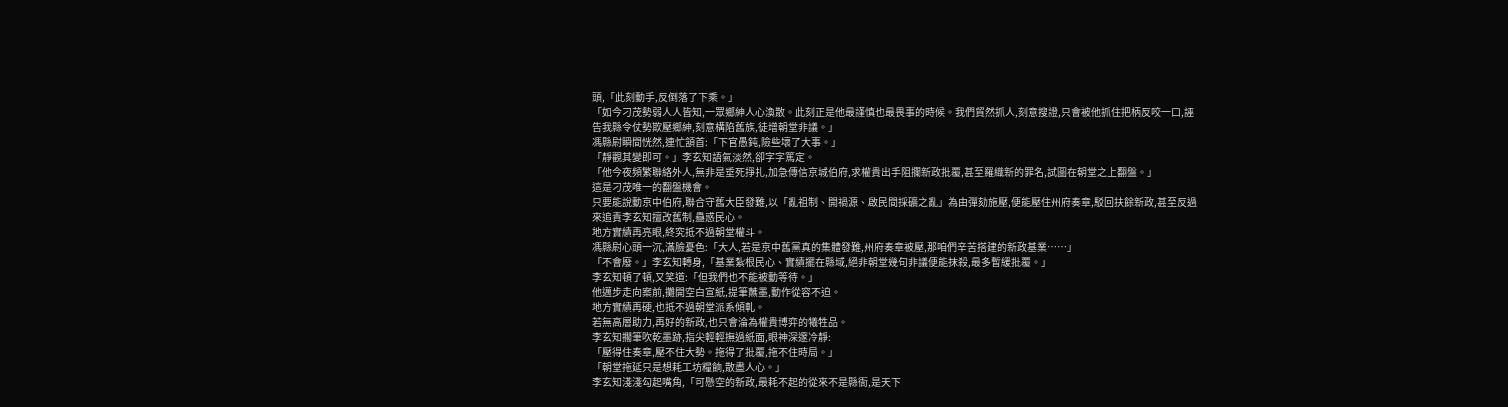頭,「此刻動手,反倒落了下乘。」
「如今刁茂勢弱人人皆知,一眾鄉紳人心渙散。此刻正是他最謹慎也最畏事的時候。我們貿然抓人,刻意搜證,只會被他抓住把柄反咬一口,誣告我縣令仗勢欺壓鄉紳,刻意構陷舊族,徒增朝堂非議。」
馮縣尉瞬間恍然,連忙頷首:「下官愚鈍,險些壞了大事。」
「靜觀其變即可。」李玄知語氣淡然,卻字字篤定。
「他今夜頻繁聯絡外人,無非是垂死掙扎,加急傳信京城伯府,求權貴出手阻攔新政批覆,甚至羅織新的罪名,試圖在朝堂之上翻盤。」
這是刁茂唯一的翻盤機會。
只要能說動京中伯府,聯合守舊大臣發難,以「亂祖制、開禍源、啟民間採礦之亂」為由彈劾施壓,便能壓住州府奏章,駁回扶餘新政,甚至反過來追責李玄知擅改舊制,蠱惑民心。
地方實績再亮眼,終究抵不過朝堂權斗。
馮縣尉心頭一沉,滿臉憂色:「大人,若是京中舊黨真的集體發難,州府奏章被壓,那咱們辛苦搭建的新政基業……」
「不會廢。」李玄知轉身,「基業紮根民心、實績擺在縣域,絕非朝堂幾句非議便能抹殺,最多暫緩批覆。」
李玄知頓了頓,又笑道:「但我們也不能被動等待。」
他邁步走向案前,攤開空白宣紙,提筆蘸墨,動作從容不迫。
地方實績再硬,也抵不過朝堂派系傾軋。
若無高層助力,再好的新政,也只會淪為權貴博弈的犧牲品。
李玄知擱筆吹乾墨跡,指尖輕輕撫過紙面,眼神深邃冷靜:
「壓得住奏章,壓不住大勢。拖得了批覆,拖不住時局。」
「朝堂拖延只是想耗工坊糧餉,散盡人心。」
李玄知淺淺勾起嘴角,「可懸空的新政,最耗不起的從來不是縣衙,是天下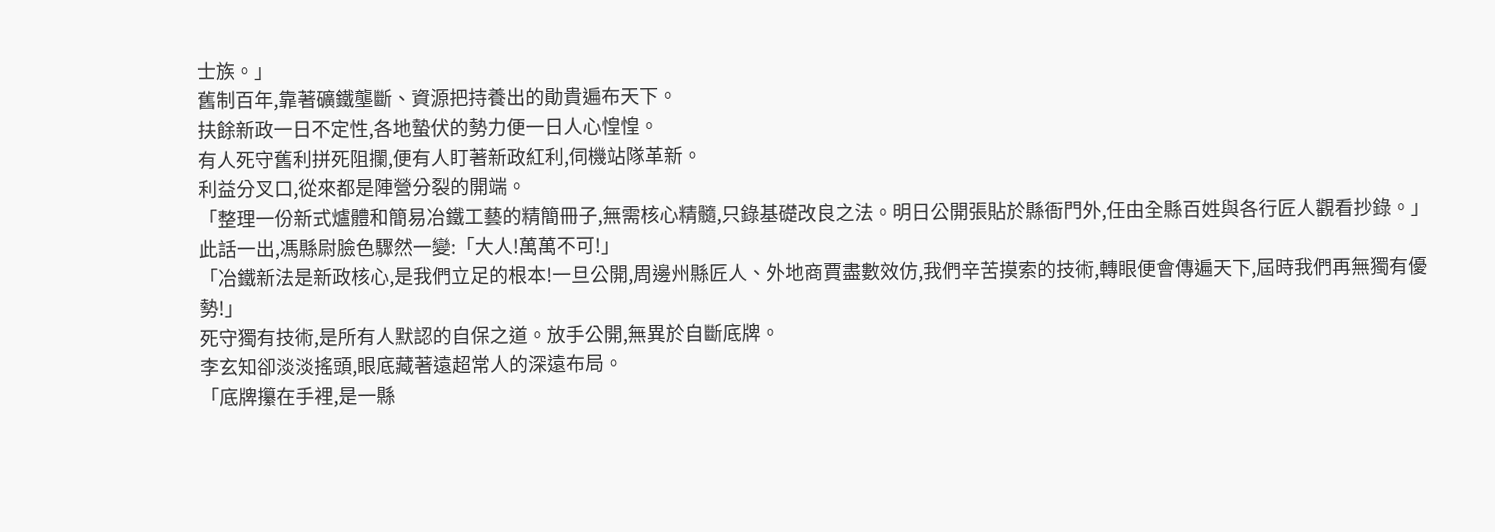士族。」
舊制百年,靠著礦鐵壟斷、資源把持養出的勛貴遍布天下。
扶餘新政一日不定性,各地蟄伏的勢力便一日人心惶惶。
有人死守舊利拼死阻攔,便有人盯著新政紅利,伺機站隊革新。
利益分叉口,從來都是陣營分裂的開端。
「整理一份新式爐體和簡易冶鐵工藝的精簡冊子,無需核心精髓,只錄基礎改良之法。明日公開張貼於縣衙門外,任由全縣百姓與各行匠人觀看抄錄。」
此話一出,馮縣尉臉色驟然一變:「大人!萬萬不可!」
「冶鐵新法是新政核心,是我們立足的根本!一旦公開,周邊州縣匠人、外地商賈盡數效仿,我們辛苦摸索的技術,轉眼便會傳遍天下,屆時我們再無獨有優勢!」
死守獨有技術,是所有人默認的自保之道。放手公開,無異於自斷底牌。
李玄知卻淡淡搖頭,眼底藏著遠超常人的深遠布局。
「底牌攥在手裡,是一縣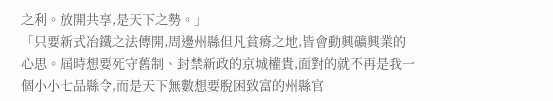之利。放開共享,是天下之勢。」
「只要新式冶鐵之法傳開,周邊州縣但凡貧瘠之地,皆會動興礦興業的心思。屆時想要死守舊制、封禁新政的京城權貴,面對的就不再是我一個小小七品縣令,而是天下無數想要脫困致富的州縣官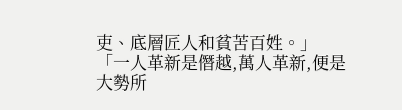吏、底層匠人和貧苦百姓。」
「一人革新是僭越,萬人革新,便是大勢所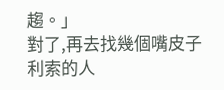趨。」
對了,再去找幾個嘴皮子利索的人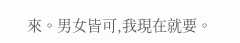來。男女皆可,我現在就要。